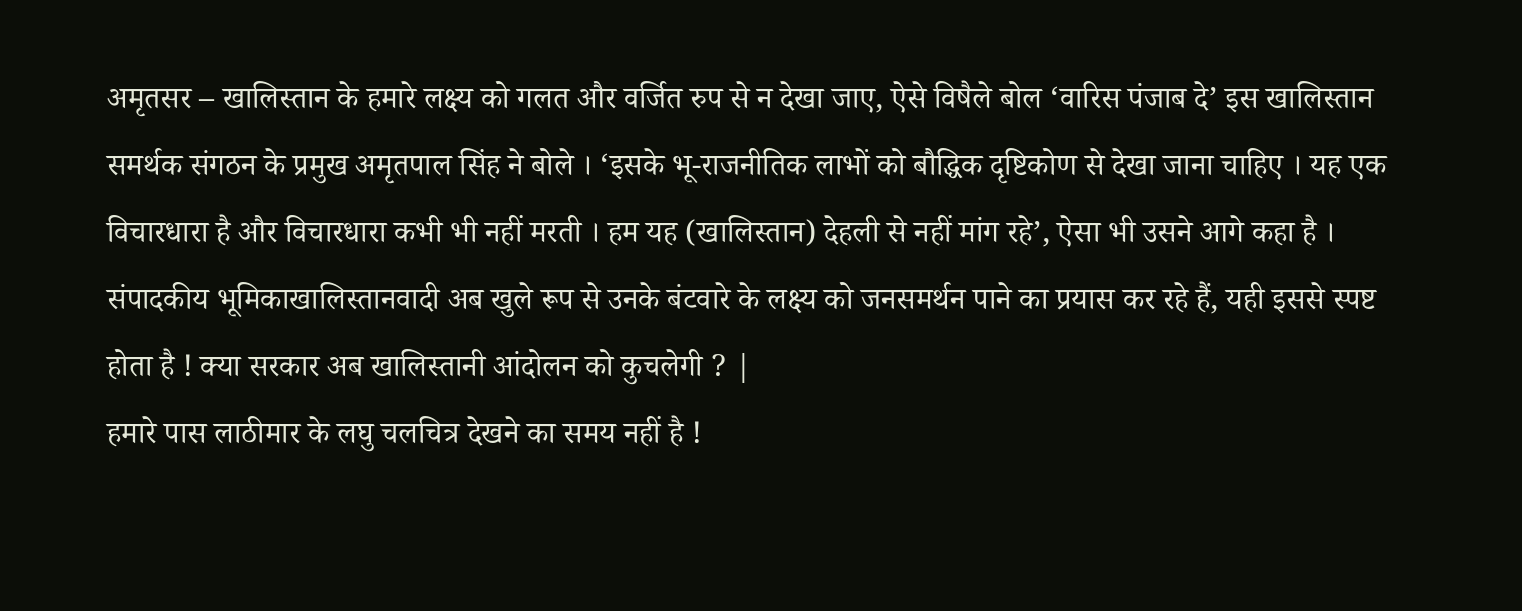अमृतसर – खालिस्तान के हमारे लक्ष्य को गलत और वर्जित रुप से न देखा जाए, ऐसे विषैले बोल ‘वारिस पंजाब दे’ इस खालिस्तान समर्थक संगठन के प्रमुख अमृतपाल सिंह ने बोले । ‘इसके भू-राजनीतिक लाभों को बौद्धिक दृष्टिकोण से देखा जाना चाहिए । यह एक विचारधारा है और विचारधारा कभी भी नहीं मरती । हम यह (खालिस्तान) देहली से नहीं मांग रहे’, ऐसा भी उसने आगे कहा है ।
संपादकीय भूमिकाखालिस्तानवादी अब खुले रूप से उनके बंटवारे के लक्ष्य को जनसमर्थन पाने का प्रयास कर रहे हैं, यही इससे स्पष्ट होता है ! क्या सरकार अब खालिस्तानी आंदोलन को कुचलेगी ? |
हमारे पास लाठीमार के लघु चलचित्र देखने का समय नहीं है !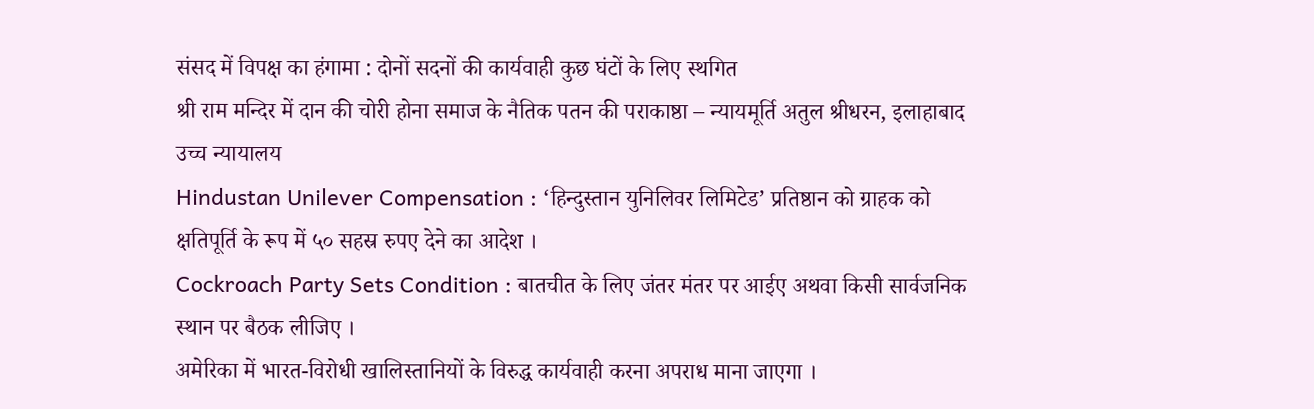संसद में विपक्ष का हंगामा : दोनों सदनों की कार्यवाही कुछ घंटों के लिए स्थगित
श्री राम मन्दिर में दान की चोरी होना समाज के नैतिक पतन की पराकाष्ठा – न्यायमूर्ति अतुल श्रीधरन, इलाहाबाद उच्च न्यायालय
Hindustan Unilever Compensation : ‘हिन्दुस्तान युनिलिवर लिमिटेड’ प्रतिष्ठान को ग्राहक को क्षतिपूर्ति के रूप में ५० सहस्र रुपए देने का आदेश ।
Cockroach Party Sets Condition : बातचीत के लिए जंतर मंतर पर आईए अथवा किसी सार्वजनिक स्थान पर बैठक लीजिए ।
अमेरिका में भारत-विरोधी खालिस्तानियों के विरुद्ध कार्यवाही करना अपराध माना जाएगा ।